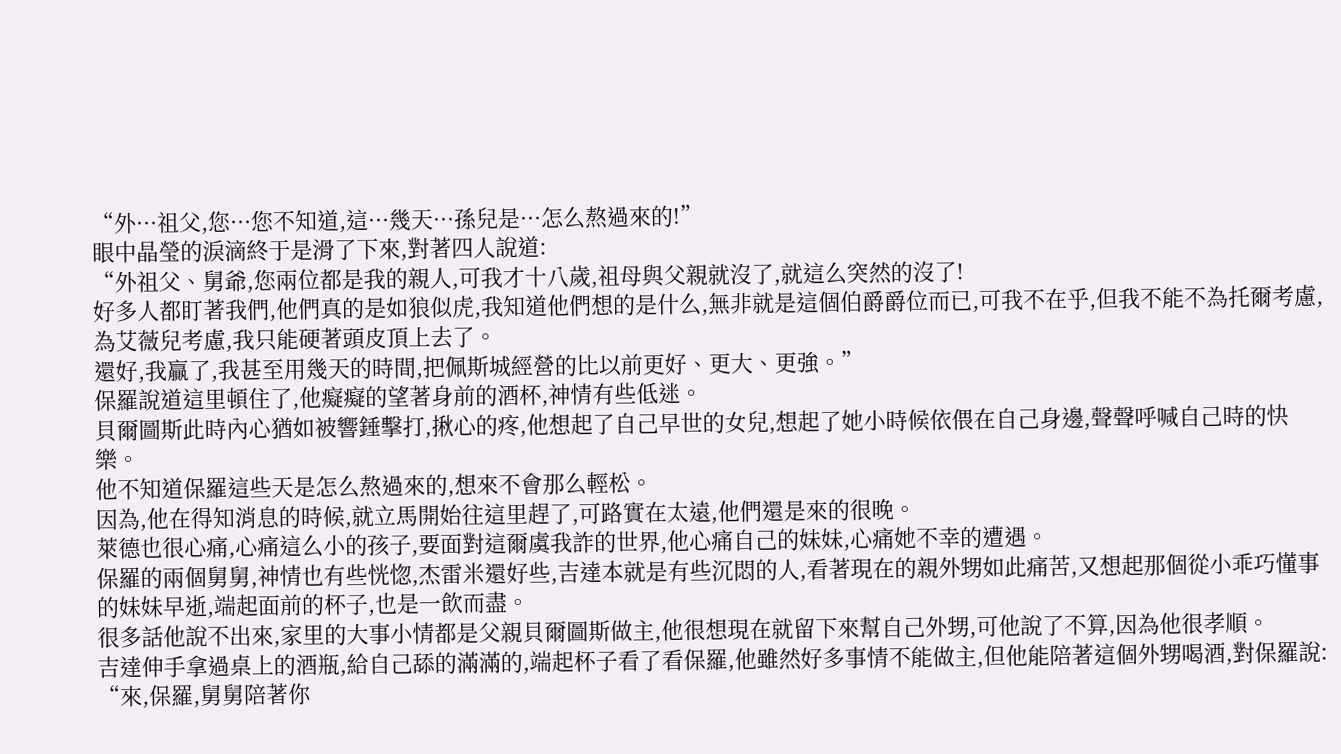“外···祖父,您···您不知道,這···幾天···孫兒是···怎么熬過來的!”
眼中晶瑩的淚滴終于是滑了下來,對著四人說道:
“外祖父、舅爺,您兩位都是我的親人,可我才十八歲,祖母與父親就沒了,就這么突然的沒了!
好多人都盯著我們,他們真的是如狼似虎,我知道他們想的是什么,無非就是這個伯爵爵位而已,可我不在乎,但我不能不為托爾考慮,為艾薇兒考慮,我只能硬著頭皮頂上去了。
還好,我贏了,我甚至用幾天的時間,把佩斯城經營的比以前更好、更大、更強。”
保羅說道這里頓住了,他癡癡的望著身前的酒杯,神情有些低迷。
貝爾圖斯此時內心猶如被響錘擊打,揪心的疼,他想起了自己早世的女兒,想起了她小時候依偎在自己身邊,聲聲呼喊自己時的快樂。
他不知道保羅這些天是怎么熬過來的,想來不會那么輕松。
因為,他在得知消息的時候,就立馬開始往這里趕了,可路實在太遠,他們還是來的很晚。
萊德也很心痛,心痛這么小的孩子,要面對這爾虞我詐的世界,他心痛自己的妹妹,心痛她不幸的遭遇。
保羅的兩個舅舅,神情也有些恍惚,杰雷米還好些,吉達本就是有些沉悶的人,看著現在的親外甥如此痛苦,又想起那個從小乖巧懂事的妹妹早逝,端起面前的杯子,也是一飲而盡。
很多話他說不出來,家里的大事小情都是父親貝爾圖斯做主,他很想現在就留下來幫自己外甥,可他說了不算,因為他很孝順。
吉達伸手拿過桌上的酒瓶,給自己舔的滿滿的,端起杯子看了看保羅,他雖然好多事情不能做主,但他能陪著這個外甥喝酒,對保羅說:
“來,保羅,舅舅陪著你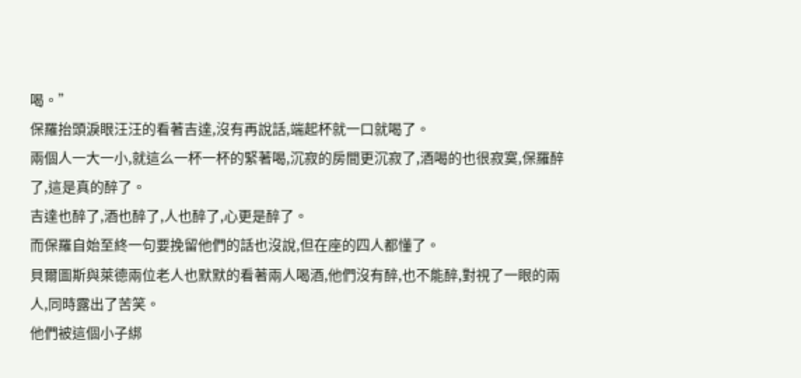喝。”
保羅抬頭淚眼汪汪的看著吉達,沒有再說話,端起杯就一口就喝了。
兩個人一大一小,就這么一杯一杯的緊著喝,沉寂的房間更沉寂了,酒喝的也很寂寞,保羅醉了,這是真的醉了。
吉達也醉了,酒也醉了,人也醉了,心更是醉了。
而保羅自始至終一句要挽留他們的話也沒說,但在座的四人都懂了。
貝爾圖斯與萊德兩位老人也默默的看著兩人喝酒,他們沒有醉,也不能醉,對視了一眼的兩人,同時露出了苦笑。
他們被這個小子綁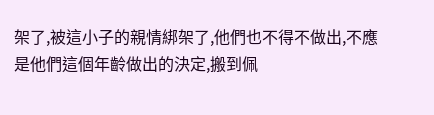架了,被這小子的親情綁架了,他們也不得不做出,不應是他們這個年齡做出的決定,搬到佩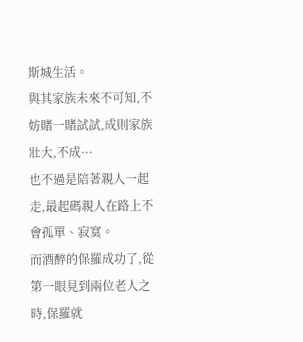斯城生活。
與其家族未來不可知,不妨賭一賭試試,成則家族壯大,不成···
也不過是陪著親人一起走,最起碼親人在路上不會孤單、寂寞。
而酒醉的保羅成功了,從第一眼見到兩位老人之時,保羅就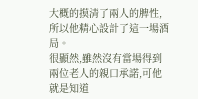大概的摸清了兩人的脾性,所以他精心設計了這一場酒局。
很顯然,雖然沒有當場得到兩位老人的親口承諾,可他就是知道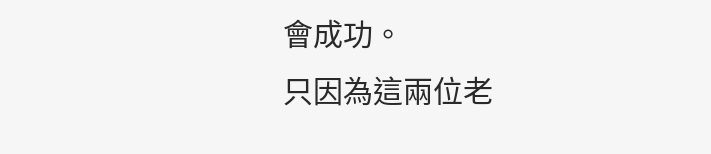會成功。
只因為這兩位老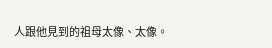人跟他見到的祖母太像、太像。